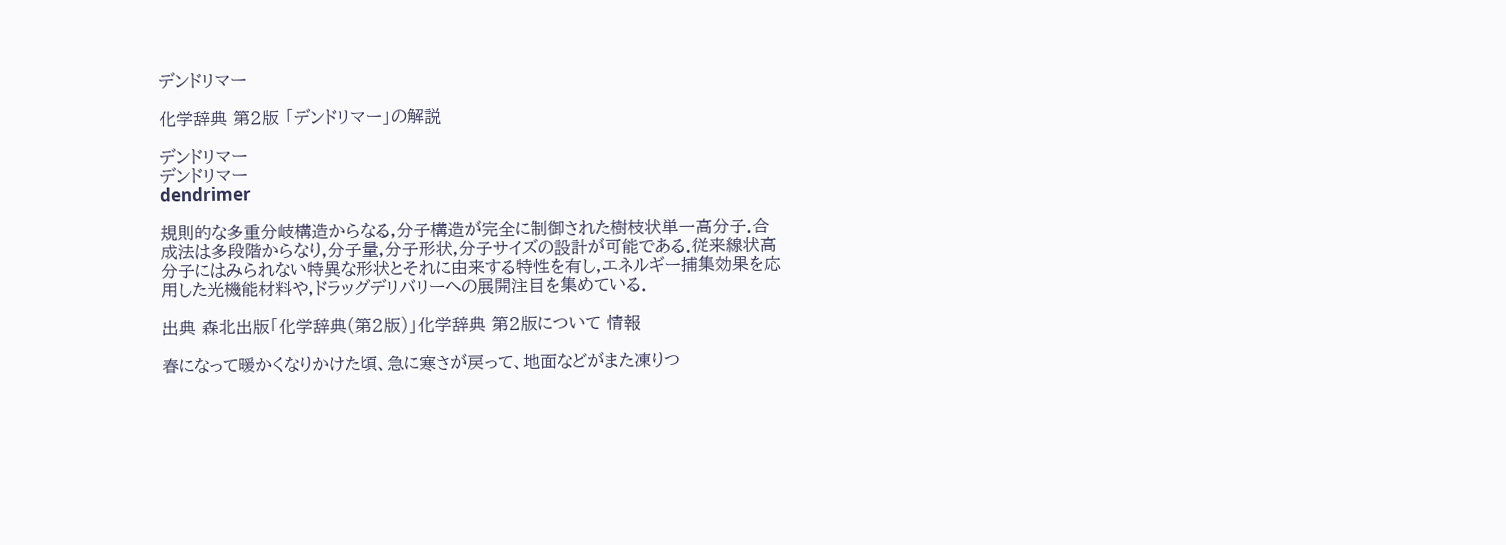デンドリマー

化学辞典 第2版 「デンドリマー」の解説

デンドリマー
デンドリマー
dendrimer

規則的な多重分岐構造からなる,分子構造が完全に制御された樹枝状単一高分子.合成法は多段階からなり,分子量,分子形状,分子サイズの設計が可能である.従来線状高分子にはみられない特異な形状とそれに由来する特性を有し,エネルギー捕集効果を応用した光機能材料や,ドラッグデリバリーへの展開注目を集めている.

出典 森北出版「化学辞典(第2版)」化学辞典 第2版について 情報

春になって暖かくなりかけた頃、急に寒さが戻って、地面などがまた凍りつ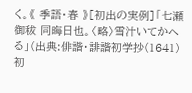く。《 季語・春 》[初出の実例]「七瀬御秡 同晦日也。〈略〉雪汁いてかへる」(出典:俳諧・誹諧初学抄(1641)初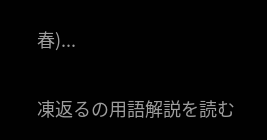春)...

凍返るの用語解説を読む